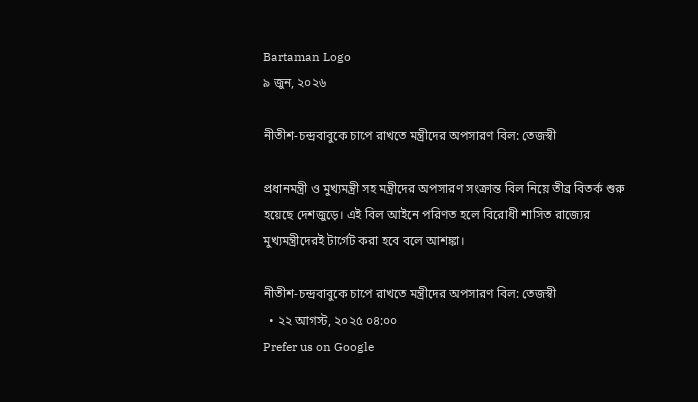Bartaman Logo
৯ জুন, ২০২৬

নীতীশ-চন্দ্রবাবুকে চাপে রাখতে মন্ত্রীদের অপসারণ বিল: তেজস্বী

প্রধানমন্ত্রী ও মুখ্যমন্ত্রী সহ মন্ত্রীদের অপসারণ সংক্রান্ত বিল নিয়ে তীব্র বিতর্ক শুরু হয়েছে দেশজুড়ে। এই বিল আইনে পরিণত হলে বিরোধী শাসিত রাজ্যের মুখ্যমন্ত্রীদেরই টার্গেট করা হবে বলে আশঙ্কা।

নীতীশ-চন্দ্রবাবুকে চাপে রাখতে মন্ত্রীদের অপসারণ বিল: তেজস্বী
  • ২২ আগস্ট, ২০২৫ ০৪:০০
Prefer us on Google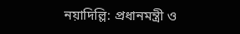নয়াদিল্লি: প্রধানমন্ত্রী ও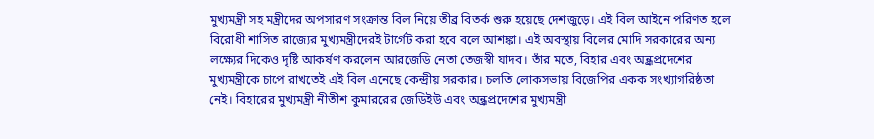মুখ্যমন্ত্রী সহ মন্ত্রীদের অপসারণ সংক্রান্ত বিল নিয়ে তীব্র বিতর্ক শুরু হয়েছে দেশজুড়ে। এই বিল আইনে পরিণত হলে বিরোধী শাসিত রাজ্যের মুখ্যমন্ত্রীদেরই টার্গেট করা হবে বলে আশঙ্কা। এই অবস্থায় বিলের মোদি সরকারের অন্য লক্ষ্যের দিকেও দৃষ্টি আকর্ষণ করলেন আরজেডি নেতা তেজস্বী যাদব। তাঁর মতে, বিহার এবং অন্ধ্রপ্রদেশের মুখ্যমন্ত্রীকে চাপে রাখতেই এই বিল এনেছে কেন্দ্রীয় সরকার। চলতি লোকসভায় বিজেপির একক সংখ্যাগরিষ্ঠতা নেই। বিহারের মুখ্যমন্ত্রী নীতীশ কুমাররের জেডিইউ এবং অন্ধ্রপ্রদেশের মুখ্যমন্ত্রী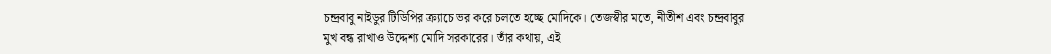চন্দ্রবাবু নাইডুর টিডিপির ক্র্যাচে ভর করে চলতে হচ্ছে মোদিকে। তেজস্বীর মতে, নীতীশ এবং চন্দ্রবাবুর মুখ বন্ধ রাখাও উদ্দেশ্য মোদি সরকারের। তাঁর কথায়, এই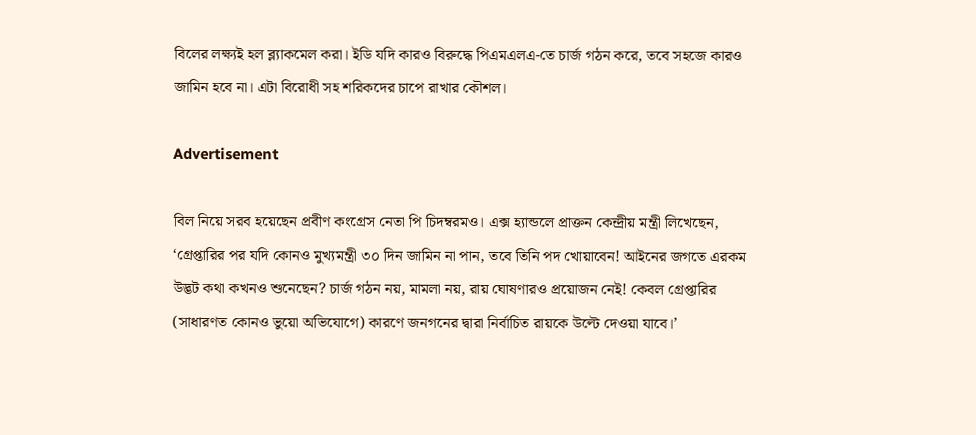বিলের লক্ষ্যই হল ব্ল্যাকমেল করা। ইডি যদি কারও বিরুদ্ধে পিএমএলএ-তে চার্জ গঠন করে, তবে সহজে কারও জামিন হবে না। এটা বিরোধী সহ শরিকদের চাপে রাখার কৌশল।

Advertisement

বিল নিয়ে সরব হয়েছেন প্রবীণ কংগ্রেস নেতা পি চিদম্বরমও। এক্স হ্যান্ডলে প্রাক্তন কেন্দ্রীয় মন্ত্রী লিখেছেন, ‘গ্রেপ্তারির পর যদি কোনও মুখ্যমন্ত্রী ৩০ দিন জামিন না পান, তবে তিনি পদ খোয়াবেন! আইনের জগতে এরকম উদ্ভট কথা কখনও শুনেছেন? চার্জ গঠন নয়, মামলা নয়, রায় ঘোষণারও প্রয়োজন নেই! কেবল গ্রেপ্তারির (সাধারণত কোনও ভুয়ো অভিযোগে) কারণে জনগনের দ্বারা নির্বাচিত রায়কে উল্টে দেওয়া যাবে।’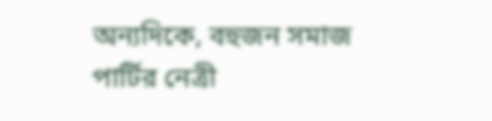অন্যদিকে, বহুজন সমাজ পার্টির নেত্রী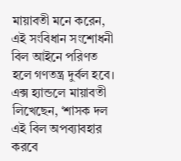মায়াবতী মনে করেন, এই সংবিধান সংশোধনী বিল আইনে পরিণত হলে গণতন্ত্র দুর্বল হবে। এক্স হ্যান্ডলে মায়াবতী লিখেছেন, ‘শাসক দল এই বিল অপব্যাবহার করবে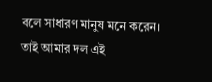বলে সাধারণ মানুষ মনে করেন। তাই আমার দল এই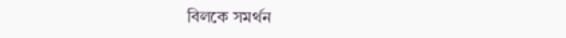বিলকে সমর্থন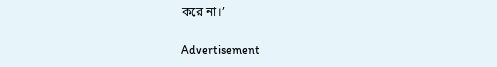করে না।’

Advertisement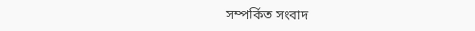সম্পর্কিত সংবাদ